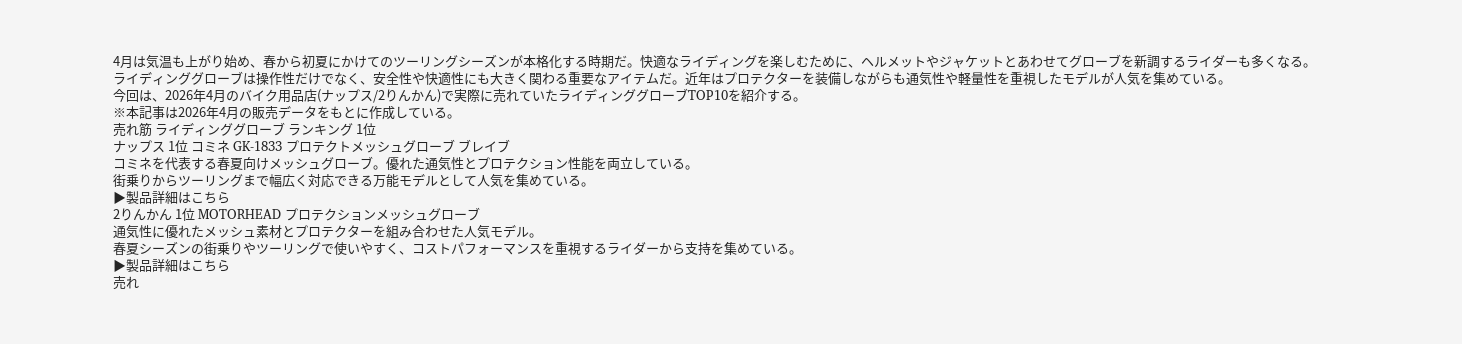4月は気温も上がり始め、春から初夏にかけてのツーリングシーズンが本格化する時期だ。快適なライディングを楽しむために、ヘルメットやジャケットとあわせてグローブを新調するライダーも多くなる。
ライディンググローブは操作性だけでなく、安全性や快適性にも大きく関わる重要なアイテムだ。近年はプロテクターを装備しながらも通気性や軽量性を重視したモデルが人気を集めている。
今回は、2026年4月のバイク用品店(ナップス/2りんかん)で実際に売れていたライディンググローブTOP10を紹介する。
※本記事は2026年4月の販売データをもとに作成している。
売れ筋 ライディンググローブ ランキング 1位
ナップス 1位 コミネ GK-1833 プロテクトメッシュグローブ ブレイブ
コミネを代表する春夏向けメッシュグローブ。優れた通気性とプロテクション性能を両立している。
街乗りからツーリングまで幅広く対応できる万能モデルとして人気を集めている。
▶製品詳細はこちら
2りんかん 1位 MOTORHEAD プロテクションメッシュグローブ
通気性に優れたメッシュ素材とプロテクターを組み合わせた人気モデル。
春夏シーズンの街乗りやツーリングで使いやすく、コストパフォーマンスを重視するライダーから支持を集めている。
▶製品詳細はこちら
売れ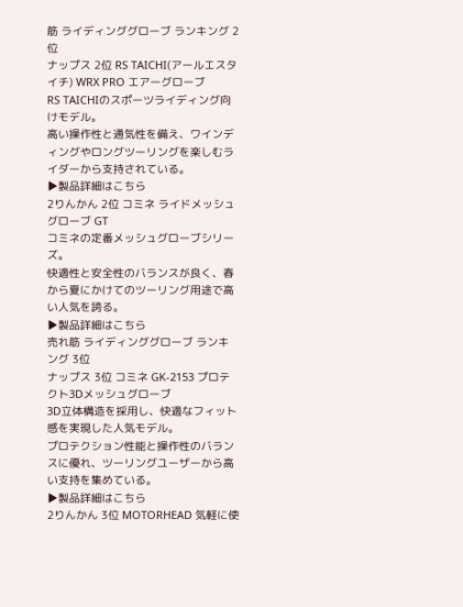筋 ライディンググローブ ランキング 2位
ナップス 2位 RS TAICHI(アールエスタイチ) WRX PRO エアーグローブ
RS TAICHIのスポーツライディング向けモデル。
高い操作性と通気性を備え、ワインディングやロングツーリングを楽しむライダーから支持されている。
▶製品詳細はこちら
2りんかん 2位 コミネ ライドメッシュグローブ GT
コミネの定番メッシュグローブシリーズ。
快適性と安全性のバランスが良く、春から夏にかけてのツーリング用途で高い人気を誇る。
▶製品詳細はこちら
売れ筋 ライディンググローブ ランキング 3位
ナップス 3位 コミネ GK-2153 プロテクト3Dメッシュグローブ
3D立体構造を採用し、快適なフィット感を実現した人気モデル。
プロテクション性能と操作性のバランスに優れ、ツーリングユーザーから高い支持を集めている。
▶製品詳細はこちら
2りんかん 3位 MOTORHEAD 気軽に使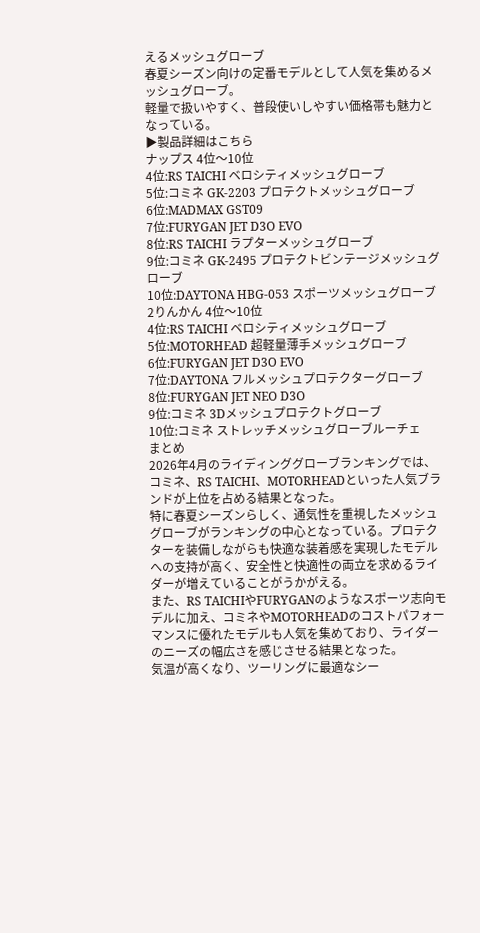えるメッシュグローブ
春夏シーズン向けの定番モデルとして人気を集めるメッシュグローブ。
軽量で扱いやすく、普段使いしやすい価格帯も魅力となっている。
▶製品詳細はこちら
ナップス 4位〜10位
4位:RS TAICHI ベロシティメッシュグローブ
5位:コミネ GK-2203 プロテクトメッシュグローブ
6位:MADMAX GST09
7位:FURYGAN JET D3O EVO
8位:RS TAICHI ラプターメッシュグローブ
9位:コミネ GK-2495 プロテクトビンテージメッシュグローブ
10位:DAYTONA HBG-053 スポーツメッシュグローブ
2りんかん 4位〜10位
4位:RS TAICHI ベロシティメッシュグローブ
5位:MOTORHEAD 超軽量薄手メッシュグローブ
6位:FURYGAN JET D3O EVO
7位:DAYTONA フルメッシュプロテクターグローブ
8位:FURYGAN JET NEO D3O
9位:コミネ 3Dメッシュプロテクトグローブ
10位:コミネ ストレッチメッシュグローブルーチェ
まとめ
2026年4月のライディンググローブランキングでは、コミネ、RS TAICHI、MOTORHEADといった人気ブランドが上位を占める結果となった。
特に春夏シーズンらしく、通気性を重視したメッシュグローブがランキングの中心となっている。プロテクターを装備しながらも快適な装着感を実現したモデルへの支持が高く、安全性と快適性の両立を求めるライダーが増えていることがうかがえる。
また、RS TAICHIやFURYGANのようなスポーツ志向モデルに加え、コミネやMOTORHEADのコストパフォーマンスに優れたモデルも人気を集めており、ライダーのニーズの幅広さを感じさせる結果となった。
気温が高くなり、ツーリングに最適なシー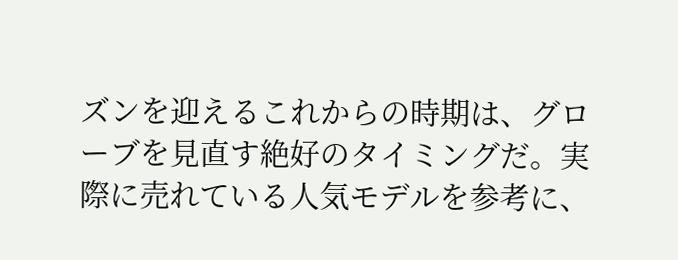ズンを迎えるこれからの時期は、グローブを見直す絶好のタイミングだ。実際に売れている人気モデルを参考に、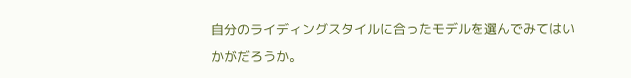自分のライディングスタイルに合ったモデルを選んでみてはいかがだろうか。